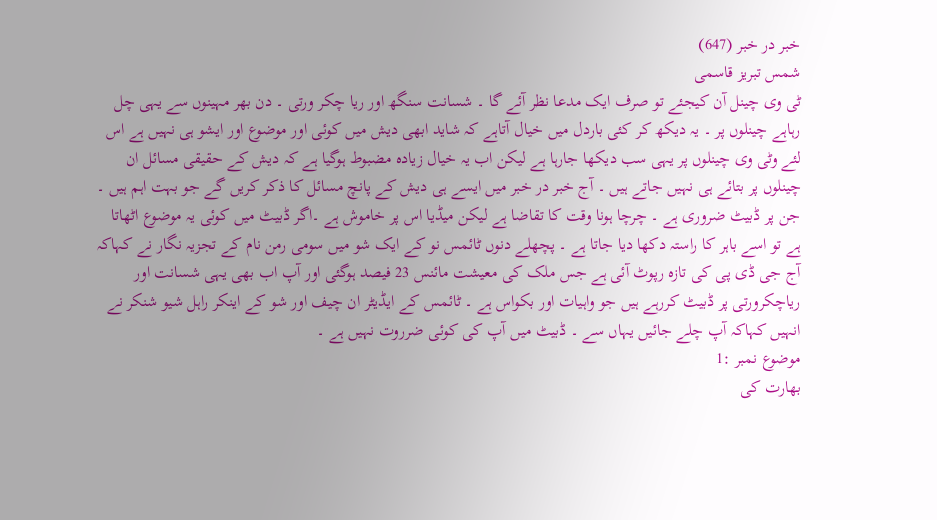خبر در خبر (647)
شمس تبریز قاسمی
ٹی وی چینل آن کیجئے تو صرف ایک مدعا نظر آئے گا ۔ شسانت سنگھ اور ریا چکر ورتی ۔ دن بھر مہینوں سے یہی چل رہاہے چینلوں پر ۔ یہ دیکھ کر کئی باردل میں خیال آتاہے کہ شاید ابھی دیش میں کوئی اور موضوع اور ایشو ہی نہیں ہے اس لئے وٹی وی چینلوں پر یہی سب دیکھا جارہا ہے لیکن اب یہ خیال زیادہ مضبوط ہوگیا ہے کہ دیش کے حقیقی مسائل ان چینلوں پر بتائے ہی نہیں جاتے ہیں ۔ آج خبر در خبر میں ایسے ہی دیش کے پانچ مسائل کا ذکر کریں گے جو بہت اہم ہیں ۔ جن پر ڈبیٹ ضروری ہے ۔ چرچا ہونا وقت کا تقاضا ہے لیکن میڈیا اس پر خاموش ہے ۔اگر ڈبیٹ میں کوئی یہ موضوع اٹھاتا ہے تو اسے باہر کا راستہ دکھا دیا جاتا ہے ۔ پچھلے دنوں ٹائمس نو کے ایک شو میں سومی رمن نام کے تجزیہ نگار نے کہاکہ آج جی ڈی پی کی تازہ رپوٹ آئی ہے جس ملک کی معیشت مائنس 23 فیصد ہوگئی اور آپ اب بھی یہی شسانت اور ریاچکرورتی پر ڈبیٹ کررہے ہیں جو واہیات اور بکواس ہے ۔ ٹائمس کے ایڈیٹر ان چیف اور شو کے اینکر راہل شیو شنکر نے انہیں کہاکہ آپ چلے جائیں یہاں سے ۔ ڈبیٹ میں آپ کی کوئی ضرروت نہیں ہے ۔
موضوع نمبر :1
بھارت کی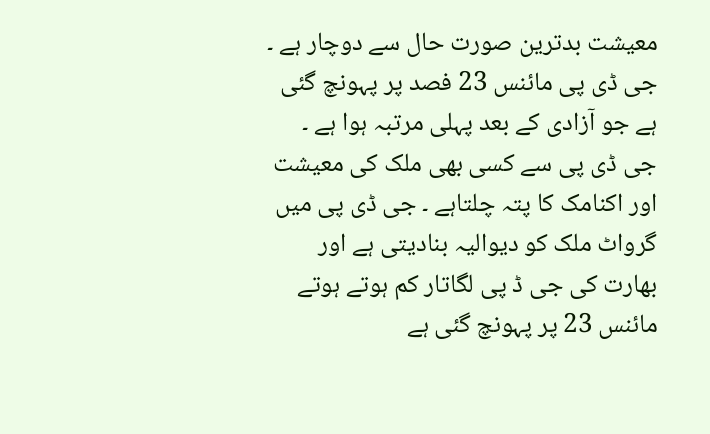معیشت بدترین صورت حال سے دوچار ہے ۔ جی ڈی پی مائنس 23 فصد پر پہونچ گئی ہے جو آزادی کے بعد پہلی مرتبہ ہوا ہے ۔ جی ڈی پی سے کسی بھی ملک کی معیشت اور اکنامک کا پتہ چلتاہے ۔ جی ڈی پی میں گرواٹ ملک کو دیوالیہ بنادیتی ہے اور بھارت کی جی ڈ پی لگاتار کم ہوتے ہوتے مائنس 23 پر پہونچ گئی ہے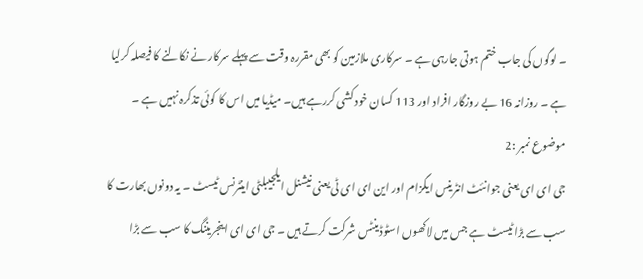۔ لوگوں کی جاب ختم ہوتی جارہی ہے ۔ سرکاری ملازمین کو بھی مقررہ وقت سے پہلے سرکار نے نکالنے کا فیصلہ کرلیا ہے ۔ روزانہ 16 بے روزگار افراد اور 113 کسان خود کشی کررہے ہیں۔ میڈیا میں اس کا کوئی تذکرہ نہیں ہے ۔
موضوع نمبر :2
جی ای ای یعنی جوانئٹ انٹرینس ایگزام اور این ای ای ٹی یعنی نیشنل ایلجیبلٹی اینٹرنس ٹیسٹ ۔ یہ دونوں بھارت کا سب سے بڑا ٹیسٹ ہے جس میں لاکھوں اسٹوڈینٹس شرکت کرتے ہیں ۔ جی ای ای اینجریننگ کا سب سے بڑا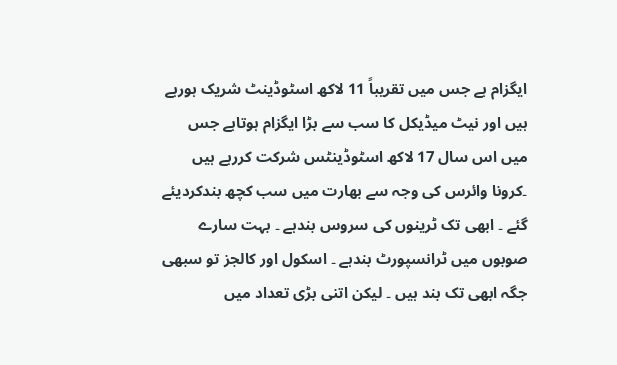ایگزام ہے جس میں تقریباً 11 لاکھ اسٹوڈینٹ شریک ہورہے ہیں اور نیٹ میڈیکل کا سب سے بڑا ایگزام ہوتاہے جس میں اس سال 17 لاکھ اسٹوڈینٹس شرکت کررہے ہیں ۔کرونا وائرس کی وجہ سے بھارت میں سب کچھ بندکردیئے گئے ۔ ابھی تک ٹرینوں کی سروس بندہے ۔ بہت سارے صوبوں میں ٹرانسپورٹ بندہے ۔ اسکول اور کالجز تو سبھی جگہ ابھی تک بند ہیں ۔ لیکن اتنی بڑی تعداد میں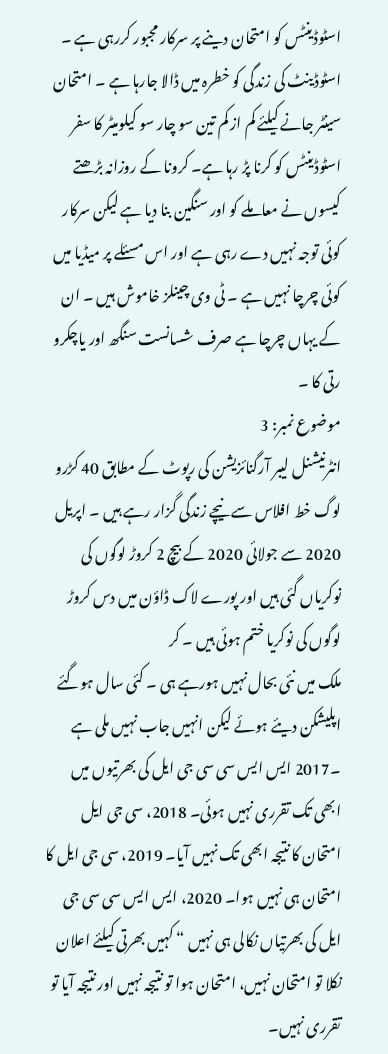اسٹوڈینٹس کو امتحان دینے پر سرکار مجبور کررہی ہے ۔ اسٹوڈینٹ کی زندگی کو خطرہ میں ڈالا جارہا ہے ۔ امتحان سینٹر جانے کیلئے کم از کم تین سو چار سو کیلومیٹر کا سفر اسٹوڈینٹس کو کرنا پڑ رہا ہے۔ کرونا کے روزانہ بڑھتے کیسوں نے معاملے کو اور سنگین بنا دیا ہے لیکن سرکار کوئی توجہ نہیں دے رہی ہے اور اس مسئلے پر میڈیا میں کوئی چرچا نہیں ہے ۔ ٹی وی چینلز خاموش ہیں ۔ ان کے یہاں چرچا ہے صرف شسانست سنگھ اور یاچکرو رتی کا ۔
موضوع نمبر: 3
انٹرنیشنل لیبر آرگنائزیشن کی رپوٹ کے مطابق 40 کڑرو لوگ خط افلاس سے نیچے زندگی گزار رہے ہیں ۔ اپریل 2020 سے جولائی 2020 کے بیچ 2 کروڑ لوگوں کی نوکریاں گئی ہیں اور پورے لاک ڈاؤن میں دس کروڑ لوگوں کی نوکریا ختم ہوئی ہیں ۔ کر
ملک میں نئی بحال نہیں ہورہے ہی ۔ کئی سال ہوگئے اپلیشکن دیئے ہوئے لیکن انہیں جاب نہیں ملی ہے ۔2017 ایس ایس سی سی جی ایل کی بھرتیوں میں ابھی تک تقرری نہیں ہوئی۔ 2018، سی جی ایل امتحان کا نتیجہ ابھی تک نہیں آیا۔ 2019، سی جی ایل کا امتحان ہی نہیں ہوا۔ 2020، ایس ایس سی سی جی ایل کی بھرتیاں نکالی ہی نہیں “ کہیں بھرتی کیلئے اعلان نکلا تو امتحان نہیں، امتحان ہوا تو نتیجہ نہیں اور نتیجہ آیا تو تقرری نہیں۔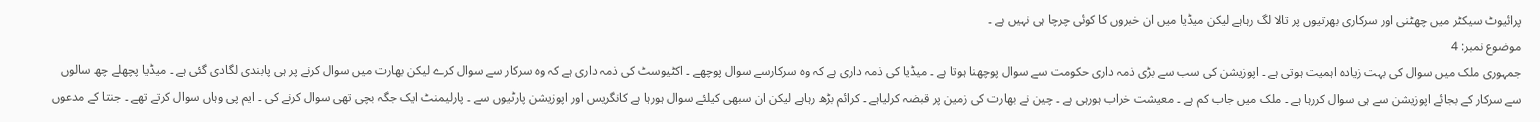پرائیوٹ سیکٹر میں چھٹنی اور سرکاری بھرتیوں پر تالا لگ رہاہے لیکن میڈیا میں ان خبروں کا کوئی چرچا ہی نہیں ہے ۔
موضوع نمبر: 4
جمہوری ملک میں سوال کی بہت زیادہ اہمیت ہوتی ہے ۔ اپوزیشن کی سب سے بڑی ذمہ داری حکومت سے سوال پوچھنا ہوتا ہے ۔ میڈیا کی ذمہ داری ہے کہ وہ سرکارسے سوال پوچھے ۔ اکٹیوسٹ کی ذمہ داری ہے کہ وہ سرکار سے سوال کرے لیکن بھارت میں سوال کرنے پر ہی پابندی لگادی گئی ہے ۔ میڈیا پچھلے چھ سالوں سے سرکار کے بجائے اپوزیشن سے ہی سوال کررہا ہے ۔ ملک میں جاب کم ہے ۔ معیشت خراب ہورہی ہے ۔ چین نے بھارت کی زمین پر قبضہ کرلیاہے ۔ کرائم بڑھ رہاہے لیکن ان سبھی کیلئے سوال ہورہا ہے کانگریس اور اپوزیشن پارٹیوں سے ۔ پارلیمنٹ ایک جگہ بچی تھی سوال کرنے کی ۔ ایم پی وہاں سوال کرتے تھے ۔ جنتا کے مدعوں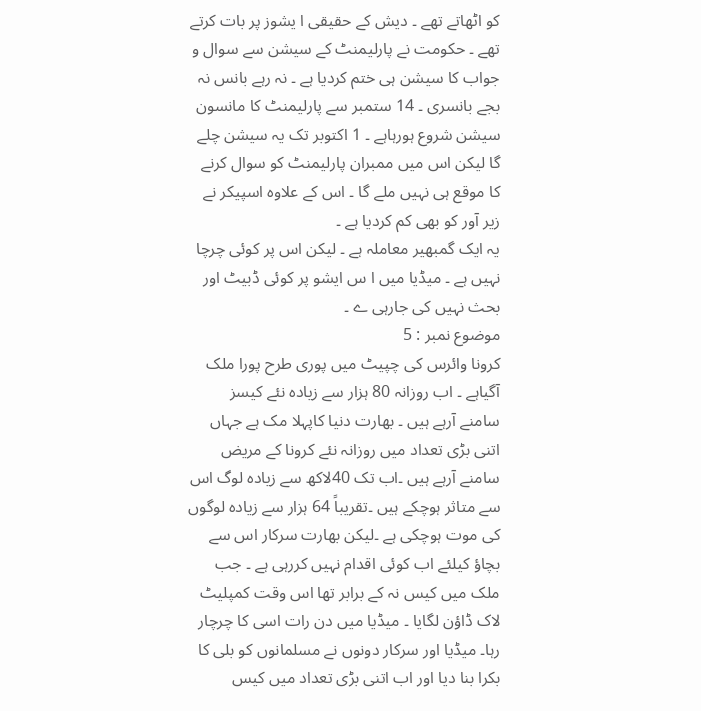کو اٹھاتے تھے ۔ دیش کے حقیقی ا یشوز پر بات کرتے تھے ۔ حکومت نے پارلیمنٹ کے سیشن سے سوال و جواب کا سیشن ہی ختم کردیا ہے ۔ نہ رہے بانس نہ بجے بانسری ۔ 14 ستمبر سے پارلیمنٹ کا مانسون سیشن شروع ہورہاہے ۔ 1 اکتوبر تک یہ سیشن چلے گا لیکن اس میں ممبران پارلیمنٹ کو سوال کرنے کا موقع ہی نہیں ملے گا ۔ اس کے علاوہ اسپیکر نے زیر آور کو بھی کم کردیا ہے ۔
یہ ایک گمبھیر معاملہ ہے ۔ لیکن اس پر کوئی چرچا نہیں ہے ۔ میڈیا میں ا س ایشو پر کوئی ڈبیٹ اور بحث نہیں کی جارہی ے ۔
موضوع نمبر : 5
کرونا وائرس کی چپیٹ میں پوری طرح پورا ملک آگیاہے ۔ اب روزانہ 80 ہزار سے زیادہ نئے کیسز سامنے آرہے ہیں ۔ بھارت دنیا کاپہلا مک ہے جہاں اتنی بڑی تعداد میں روزانہ نئے کرونا کے مریض سامنے آرہے ہیں ۔اب تک 40لاکھ سے زیادہ لوگ اس سے متاثر ہوچکے ہیں ۔تقریباً 64 ہزار سے زیادہ لوگوں کی موت ہوچکی ہے ۔لیکن بھارت سرکار اس سے بچاؤ کیلئے اب کوئی اقدام نہیں کررہی ہے ۔ جب ملک میں کیس نہ کے برابر تھا اس وقت کمپلیٹ لاک ڈاؤن لگایا ۔ میڈیا میں دن رات اسی کا چرچار رہا۔ میڈیا اور سرکار دونوں نے مسلمانوں کو بلی کا بکرا بنا دیا اور اب اتنی بڑی تعداد میں کیس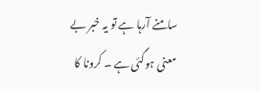سامنے آرہا ہے تو یہ خبر بے معنی ہوگئی ہے ۔ کرونا کا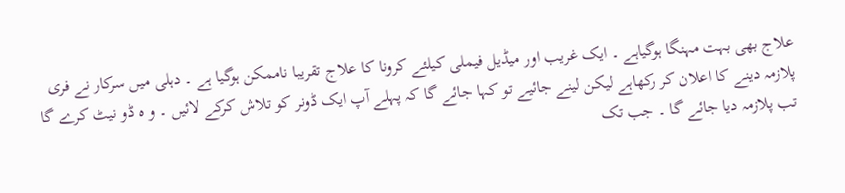علاج بھی بہت مہنگا ہوگیاہے ۔ ایک غریب اور میڈیل فیملی کیلئے کرونا کا علاج تقریبا ناممکن ہوگیا ہے ۔ دہلی میں سرکار نے فری پلازمہ دینے کا اعلان کر رکھاہے لیکن لینے جائیے تو کہا جائے گا کہ پہلے آپ ایک ڈونر کو تلاش کرکے لائیں ۔ و ہ ڈو نیٹ کرے گا تب پلازمہ دیا جائے گا ۔ جب تک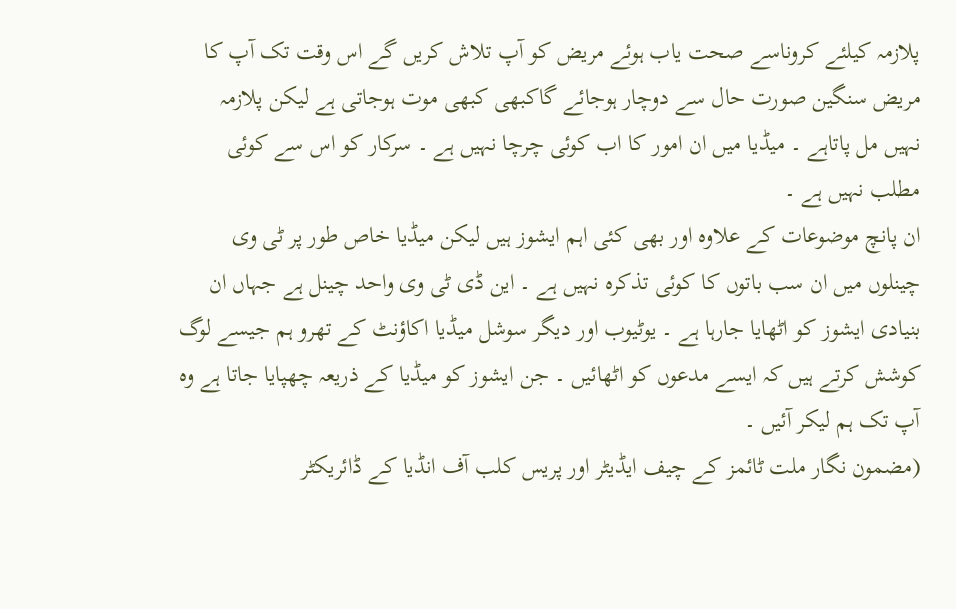پلازمہ کیلئے کروناسے صحت یاب ہوئے مریض کو آپ تلاش کریں گے اس وقت تک آپ کا مریض سنگین صورت حال سے دوچار ہوجائے گاکبھی کبھی موت ہوجاتی ہے لیکن پلازمہ نہیں مل پاتاہے ۔ میڈیا میں ان امور کا اب کوئی چرچا نہیں ہے ۔ سرکار کو اس سے کوئی مطلب نہیں ہے ۔
ان پانچ موضوعات کے علاوہ اور بھی کئی اہم ایشوز ہیں لیکن میڈیا خاص طور پر ٹی وی چینلوں میں ان سب باتوں کا کوئی تذکرہ نہیں ہے ۔ این ڈی ٹی وی واحد چینل ہے جہاں ان بنیادی ایشوز کو اٹھایا جارہا ہے ۔ یوٹیوب اور دیگر سوشل میڈیا اکاؤنٹ کے تھرو ہم جیسے لوگ کوشش کرتے ہیں کہ ایسے مدعوں کو اٹھائیں ۔ جن ایشوز کو میڈیا کے ذریعہ چھپایا جاتا ہے وہ آپ تک ہم لیکر آئیں ۔
(مضمون نگار ملت ٹائمز کے چیف ایڈیٹر اور پریس کلب آف انڈیا کے ڈائریکٹر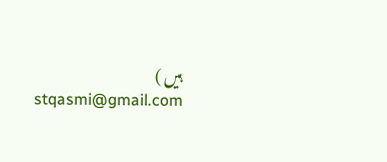ہیں )
stqasmi@gmail.com